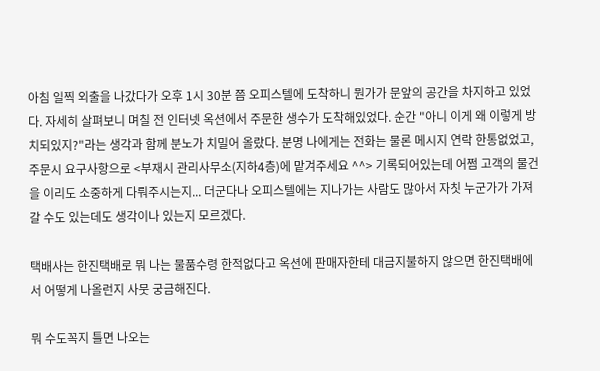아침 일찍 외출을 나갔다가 오후 1시 30분 쯤 오피스텔에 도착하니 뭔가가 문앞의 공간을 차지하고 있었다. 자세히 살펴보니 며칠 전 인터넷 옥션에서 주문한 생수가 도착해있었다. 순간 "아니 이게 왜 이렇게 방치되있지?"라는 생각과 함께 분노가 치밀어 올랐다. 분명 나에게는 전화는 물론 메시지 연락 한통없었고, 주문시 요구사항으로 <부재시 관리사무소(지하4층)에 맡겨주세요 ^^> 기록되어있는데 어쩜 고객의 물건을 이리도 소중하게 다뤄주시는지... 더군다나 오피스텔에는 지나가는 사람도 많아서 자칫 누군가가 가져갈 수도 있는데도 생각이나 있는지 모르겠다.

택배사는 한진택배로 뭐 나는 물품수령 한적없다고 옥션에 판매자한테 대금지불하지 않으면 한진택배에서 어떻게 나올런지 사뭇 궁금해진다.

뭐 수도꼭지 틀면 나오는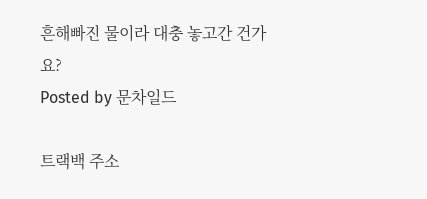흔해빠진 물이라 대충 놓고간 건가요?
Posted by 문차일드

트랙백 주소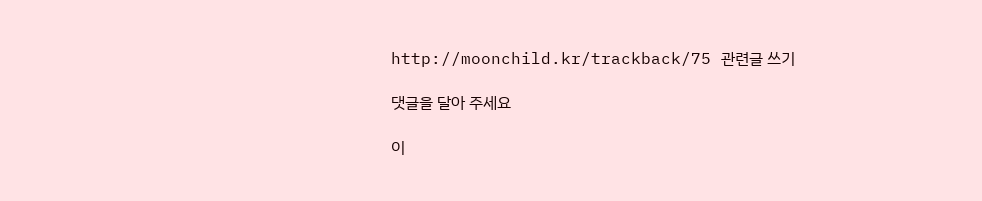http://moonchild.kr/trackback/75 관련글 쓰기

댓글을 달아 주세요

이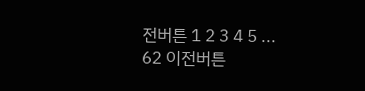전버튼 1 2 3 4 5 ... 62 이전버튼